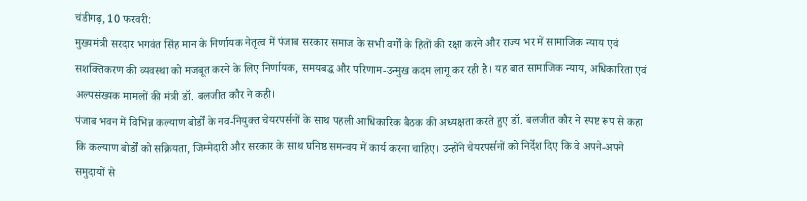चंडीगढ़, 10 फरवरी:
मुख्यमंत्री सरदार भगवंत सिंह मान के निर्णायक नेतृत्व में पंजाब सरकार समाज के सभी वर्गों के हितों की रक्षा करने और राज्य भर में सामाजिक न्याय एवं सशक्तिकरण की व्यवस्था को मजबूत करने के लिए निर्णायक, समयबद्ध और परिणाम-उन्मुख कदम लागू कर रही है। यह बात सामाजिक न्याय, अधिकारिता एवं अल्पसंख्यक मामलों की मंत्री डॉ. बलजीत कौर ने कही।
पंजाब भवन में विभिन्न कल्याण बोर्डों के नव-नियुक्त चेयरपर्सनों के साथ पहली आधिकारिक बैठक की अध्यक्षता करते हुए डॉ. बलजीत कौर ने स्पष्ट रूप से कहा कि कल्याण बोर्डों को सक्रियता, जिम्मेदारी और सरकार के साथ घनिष्ठ समन्वय में कार्य करना चाहिए। उन्होंने चेयरपर्सनों को निर्देश दिए कि वे अपने-अपने समुदायों से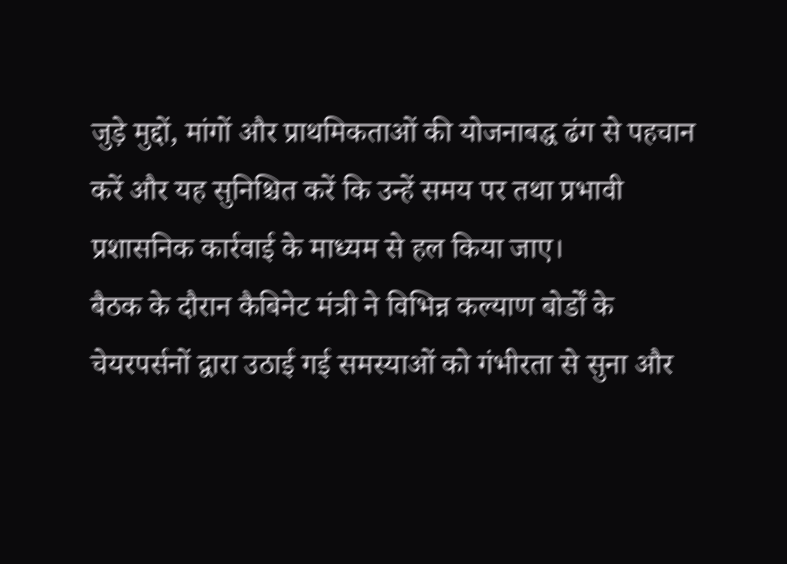जुड़े मुद्दों, मांगों और प्राथमिकताओं की योजनाबद्ध ढंग से पहचान करें और यह सुनिश्चित करें कि उन्हें समय पर तथा प्रभावी प्रशासनिक कार्रवाई के माध्यम से हल किया जाए।
बैठक के दौरान कैबिनेट मंत्री ने विभिन्न कल्याण बोर्डों के चेयरपर्सनों द्वारा उठाई गई समस्याओं को गंभीरता से सुना और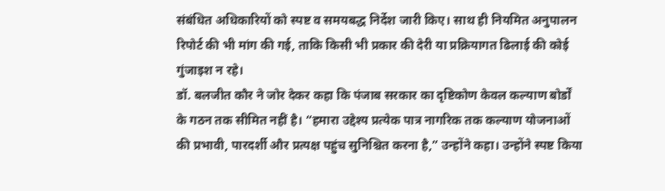संबंधित अधिकारियों को स्पष्ट व समयबद्ध निर्देश जारी किए। साथ ही नियमित अनुपालन रिपोर्ट की भी मांग की गई, ताकि किसी भी प्रकार की देरी या प्रक्रियागत ढिलाई की कोई गुंजाइश न रहे।
डॉ. बलजीत कौर ने जोर देकर कहा कि पंजाब सरकार का दृष्टिकोण केवल कल्याण बोर्डों के गठन तक सीमित नहीं है। “हमारा उद्देश्य प्रत्येक पात्र नागरिक तक कल्याण योजनाओं की प्रभावी, पारदर्शी और प्रत्यक्ष पहुंच सुनिश्चित करना है,” उन्होंने कहा। उन्होंने स्पष्ट किया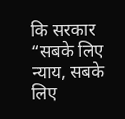कि सरकार “सबके लिए न्याय, सबके लिए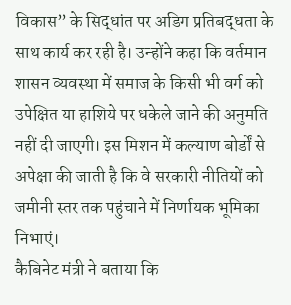विकास” के सिद्धांत पर अडिग प्रतिबद्धता के साथ कार्य कर रही है। उन्होंने कहा कि वर्तमान शासन व्यवस्था में समाज के किसी भी वर्ग को उपेक्षित या हाशिये पर धकेले जाने की अनुमति नहीं दी जाएगी। इस मिशन में कल्याण बोर्डों से अपेक्षा की जाती है कि वे सरकारी नीतियों को जमीनी स्तर तक पहुंचाने में निर्णायक भूमिका निभाएं।
कैबिनेट मंत्री ने बताया कि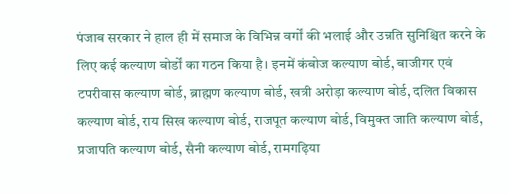पंजाब सरकार ने हाल ही में समाज के विभिन्न वर्गों की भलाई और उन्नति सुनिश्चित करने के लिए कई कल्याण बोर्डों का गठन किया है। इनमें कंबोज कल्याण बोर्ड, बाजीगर एवं टपरीवास कल्याण बोर्ड, ब्राह्मण कल्याण बोर्ड, खत्री अरोड़ा कल्याण बोर्ड, दलित विकास कल्याण बोर्ड, राय सिख कल्याण बोर्ड, राजपूत कल्याण बोर्ड, विमुक्त जाति कल्याण बोर्ड, प्रजापति कल्याण बोर्ड, सैनी कल्याण बोर्ड, रामगढ़िया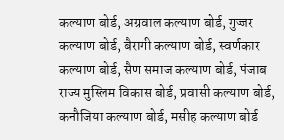कल्याण बोर्ड, अग्रवाल कल्याण बोर्ड, गुज्जर कल्याण बोर्ड, बैरागी कल्याण बोर्ड, स्वर्णकार कल्याण बोर्ड, सैण समाज कल्याण बोर्ड, पंजाब राज्य मुस्लिम विकास बोर्ड, प्रवासी कल्याण बोर्ड, कनौजिया कल्याण बोर्ड, मसीह कल्याण बोर्ड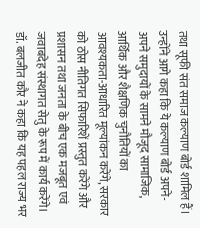तथा सूफी संत समाज कल्याण बोर्ड शामिल हैं।
उन्होंने आगे कहा कि ये कल्याण बोर्ड अपने-अपने समुदायों के सामने मौजूद सामाजिक, आर्थिक और शैक्षणिक चुनौतियों का आवश्यकता-आधारित मूल्यांकन करेंगे, सरकार को ठोस नीतिगत सिफारिशें प्रस्तुत करेंगे और प्रशासन तथा जनता के बीच एक मजबूत एवं जवाबदेह संस्थागत सेतु के रूप में कार्य करेंगे।
डॉ. बलजीत कौर ने कहा कि यह पहल राज्य भर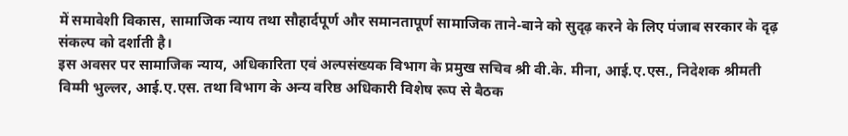में समावेशी विकास, सामाजिक न्याय तथा सौहार्दपूर्ण और समानतापूर्ण सामाजिक ताने-बाने को सुदृढ़ करने के लिए पंजाब सरकार के दृढ़ संकल्प को दर्शाती है।
इस अवसर पर सामाजिक न्याय, अधिकारिता एवं अल्पसंख्यक विभाग के प्रमुख सचिव श्री वी.के. मीना, आई.ए.एस., निदेशक श्रीमती विम्मी भुल्लर, आई.ए.एस. तथा विभाग के अन्य वरिष्ठ अधिकारी विशेष रूप से बैठक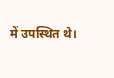में उपस्थित थे।